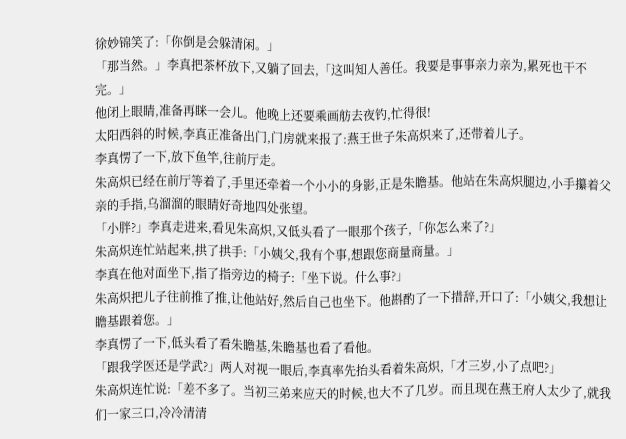徐妙锦笑了:「你倒是会躲清闲。」
「那当然。」李真把茶杯放下,又躺了回去,「这叫知人善任。我要是事事亲力亲为,累死也干不完。」
他闭上眼睛,准备再眯一会儿。他晚上还要乘画舫去夜钓,忙得很!
太阳西斜的时候,李真正准备出门,门房就来报了:燕王世子朱高炽来了,还带着儿子。
李真愣了一下,放下鱼竿,往前厅走。
朱高炽已经在前厅等着了,手里还牵着一个小小的身影,正是朱瞻基。他站在朱高炽腿边,小手攥着父亲的手指,乌溜溜的眼睛好奇地四处张望。
「小胖?」李真走进来,看见朱高炽,又低头看了一眼那个孩子,「你怎么来了?」
朱高炽连忙站起来,拱了拱手:「小姨父,我有个事,想跟您商量商量。」
李真在他对面坐下,指了指旁边的椅子:「坐下说。什么事?」
朱高炽把儿子往前推了推,让他站好,然后自己也坐下。他斟酌了一下措辞,开口了:「小姨父,我想让瞻基跟着您。」
李真愣了一下,低头看了看朱瞻基,朱瞻基也看了看他。
「跟我学医还是学武?」两人对视一眼后,李真率先抬头看着朱高炽,「才三岁,小了点吧?」
朱高炽连忙说:「差不多了。当初三弟来应天的时候,也大不了几岁。而且现在燕王府人太少了,就我们一家三口,冷冷清清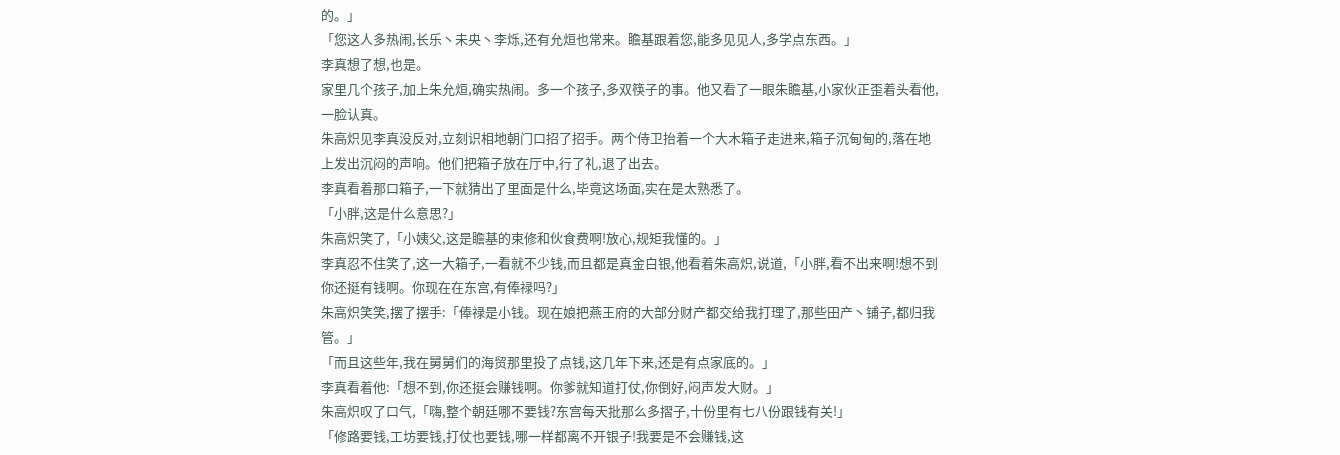的。」
「您这人多热闹,长乐丶未央丶李烁,还有允烜也常来。瞻基跟着您,能多见见人,多学点东西。」
李真想了想,也是。
家里几个孩子,加上朱允烜,确实热闹。多一个孩子,多双筷子的事。他又看了一眼朱瞻基,小家伙正歪着头看他,一脸认真。
朱高炽见李真没反对,立刻识相地朝门口招了招手。两个侍卫抬着一个大木箱子走进来,箱子沉甸甸的,落在地上发出沉闷的声响。他们把箱子放在厅中,行了礼,退了出去。
李真看着那口箱子,一下就猜出了里面是什么,毕竟这场面,实在是太熟悉了。
「小胖,这是什么意思?」
朱高炽笑了,「小姨父,这是瞻基的束修和伙食费啊!放心,规矩我懂的。」
李真忍不住笑了,这一大箱子,一看就不少钱,而且都是真金白银,他看着朱高炽,说道,「小胖,看不出来啊!想不到你还挺有钱啊。你现在在东宫,有俸禄吗?」
朱高炽笑笑,摆了摆手:「俸禄是小钱。现在娘把燕王府的大部分财产都交给我打理了,那些田产丶铺子,都归我管。」
「而且这些年,我在舅舅们的海贸那里投了点钱,这几年下来,还是有点家底的。」
李真看着他:「想不到,你还挺会赚钱啊。你爹就知道打仗,你倒好,闷声发大财。」
朱高炽叹了口气,「嗨,整个朝廷哪不要钱?东宫每天批那么多摺子,十份里有七八份跟钱有关!」
「修路要钱,工坊要钱,打仗也要钱,哪一样都离不开银子!我要是不会赚钱,这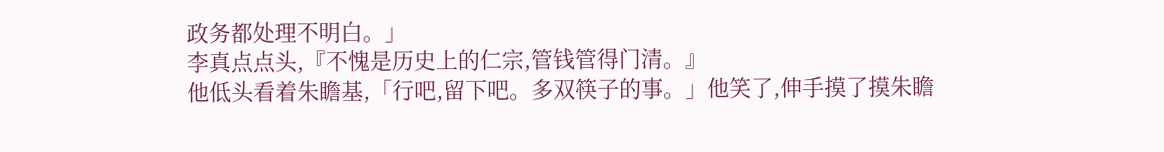政务都处理不明白。」
李真点点头,『不愧是历史上的仁宗,管钱管得门清。』
他低头看着朱瞻基,「行吧,留下吧。多双筷子的事。」他笑了,伸手摸了摸朱瞻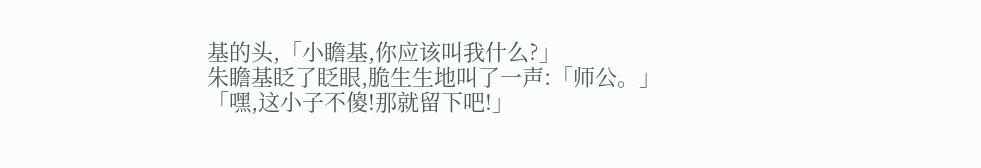基的头,「小瞻基,你应该叫我什么?」
朱瞻基眨了眨眼,脆生生地叫了一声:「师公。」
「嘿,这小子不傻!那就留下吧!」